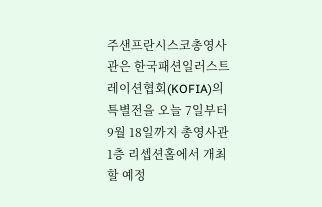주샌프란시스코총영사관은 한국패션일러스트레이션협회(KOFIA)의 특별전을 오늘 7일부터 9월 18일까지 총영사관 1층 리셉션홀에서 개최할 예정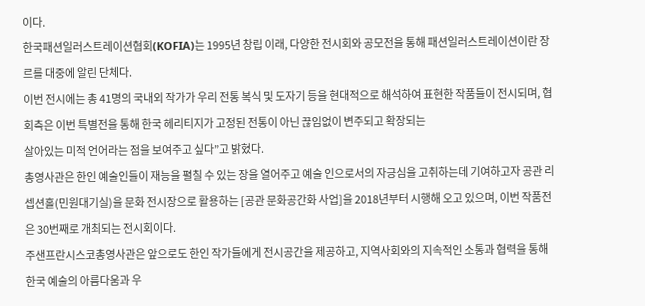이다.
한국패션일러스트레이션협회(KOFIA)는 1995년 창립 이래, 다양한 전시회와 공모전을 통해 패션일러스트레이션이란 장르를 대중에 알린 단체다.
이번 전시에는 총 41명의 국내외 작가가 우리 전통 복식 및 도자기 등을 현대적으로 해석하여 표현한 작품들이 전시되며, 협회측은 이번 특별전을 통해 한국 헤리티지가 고정된 전통이 아닌 끊임없이 변주되고 확장되는
살아있는 미적 언어라는 점을 보여주고 싶다”고 밝혔다.
총영사관은 한인 예술인들이 재능을 펼칠 수 있는 장을 열어주고 예술 인으로서의 자긍심을 고취하는데 기여하고자 공관 리셉션홀(민원대기실)을 문화 전시장으로 활용하는 [공관 문화공간화 사업]을 2018년부터 시행해 오고 있으며, 이번 작품전은 30번째로 개최되는 전시회이다.
주샌프란시스코총영사관은 앞으로도 한인 작가들에게 전시공간을 제공하고, 지역사회와의 지속적인 소통과 협력을 통해 한국 예술의 아름다움과 우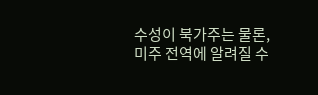수성이 북가주는 물론, 미주 전역에 알려질 수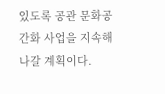있도록 공관 문화공간화 사업을 지속해 나갈 계획이다.